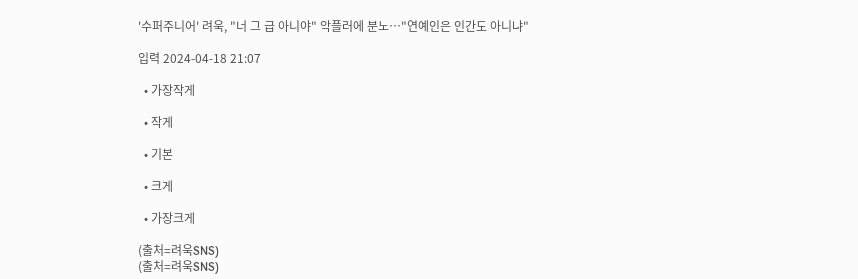'수퍼주니어' 려욱, "너 그 급 아니야" 악플러에 분노…"연예인은 인간도 아니냐"

입력 2024-04-18 21:07

  • 가장작게

  • 작게

  • 기본

  • 크게

  • 가장크게

(출처=려욱SNS)
(출처=려욱SNS)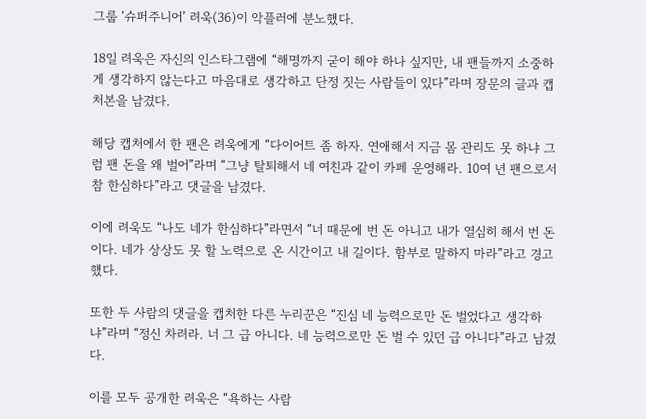그룹 ‘슈퍼주니어’ 려욱(36)이 악플러에 분노했다.

18일 려욱은 자신의 인스타그램에 “해명까지 굳이 해야 하나 싶지만, 내 팬들까지 소중하게 생각하지 않는다고 마음대로 생각하고 단정 짓는 사람들이 있다”라며 장문의 글과 캡처본을 남겼다.

해당 캡처에서 한 팬은 려욱에게 “다이어트 좀 하자. 연애해서 지금 몸 관리도 못 하냐 그럼 팬 돈을 왜 벌어”라며 “그냥 탈퇴해서 네 여친과 같이 카페 운영해라. 10여 년 팬으로서 참 한심하다”라고 댓글을 남겼다.

이에 려욱도 “나도 네가 한심하다”라면서 “너 때문에 번 돈 아니고 내가 열심히 해서 번 돈이다. 네가 상상도 못 할 노력으로 온 시간이고 내 길이다. 함부로 말하지 마라”라고 경고했다.

또한 두 사람의 댓글을 캡처한 다른 누리꾼은 “진심 네 능력으로만 돈 벌었다고 생각하냐”라며 “정신 차려라. 너 그 급 아니다. 네 능력으로만 돈 벌 수 있던 급 아니다”라고 남겼다.

이를 모두 공개한 려욱은 “욕하는 사람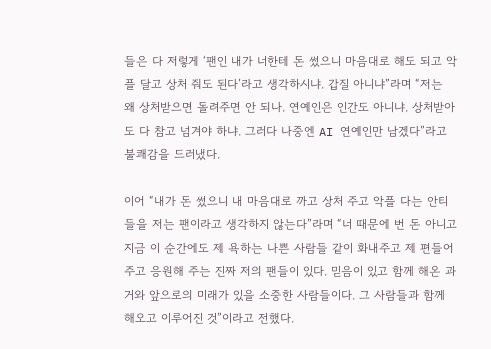들은 다 저렇게 ‘팬인 내가 너한테 돈 썼으니 마음대로 해도 되고 악플 달고 상처 줘도 된다’라고 생각하시냐. 갑질 아니냐”라며 “저는 왜 상처받으면 돌려주면 안 되나. 연예인은 인간도 아니냐. 상처받아도 다 참고 넘겨야 하냐. 그러다 나중엔 AI 연예인만 남겠다”라고 불쾌감을 드러냈다.

이어 “내가 돈 썼으니 내 마음대로 까고 상처 주고 악플 다는 안티들을 저는 팬이라고 생각하지 않는다”라며 “너 때문에 번 돈 아니고 지금 이 순간에도 제 욕하는 나쁜 사람들 같이 화내주고 제 편들어주고 응원해 주는 진짜 저의 팬들이 있다. 믿음이 있고 함께 해온 과거와 앞으로의 미래가 있을 소중한 사람들이다. 그 사람들과 함께 해오고 이루어진 것”이라고 전했다.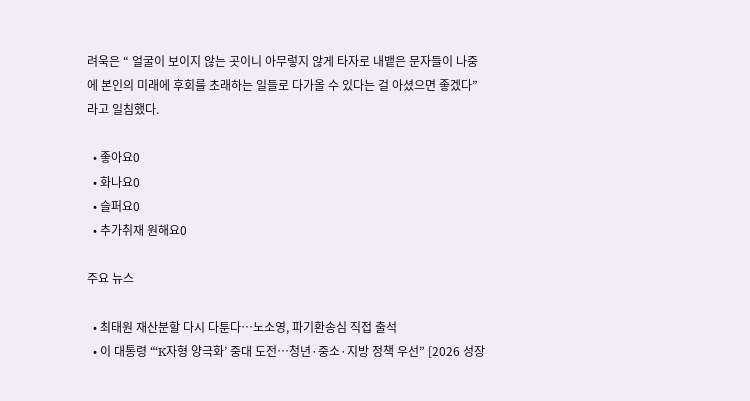려욱은 “ 얼굴이 보이지 않는 곳이니 아무렇지 않게 타자로 내뱉은 문자들이 나중에 본인의 미래에 후회를 초래하는 일들로 다가올 수 있다는 걸 아셨으면 좋겠다”라고 일침했다.

  • 좋아요0
  • 화나요0
  • 슬퍼요0
  • 추가취재 원해요0

주요 뉴스

  • 최태원 재산분할 다시 다툰다…노소영, 파기환송심 직접 출석
  • 이 대통령 “‘K자형 양극화’ 중대 도전…청년·중소·지방 정책 우선” [2026 성장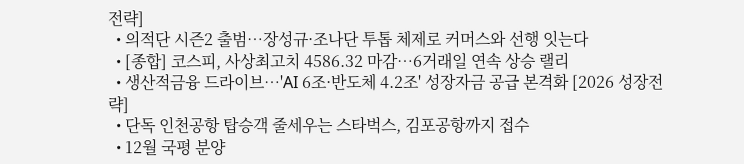전략]
  • 의적단 시즌2 출범…장성규·조나단 투톱 체제로 커머스와 선행 잇는다
  • [종합] 코스피, 사상최고치 4586.32 마감⋯6거래일 연속 상승 랠리
  • 생산적금융 드라이브…'AI 6조·반도체 4.2조' 성장자금 공급 본격화 [2026 성장전략]
  • 단독 인천공항 탑승객 줄세우는 스타벅스, 김포공항까지 접수
  • 12월 국평 분양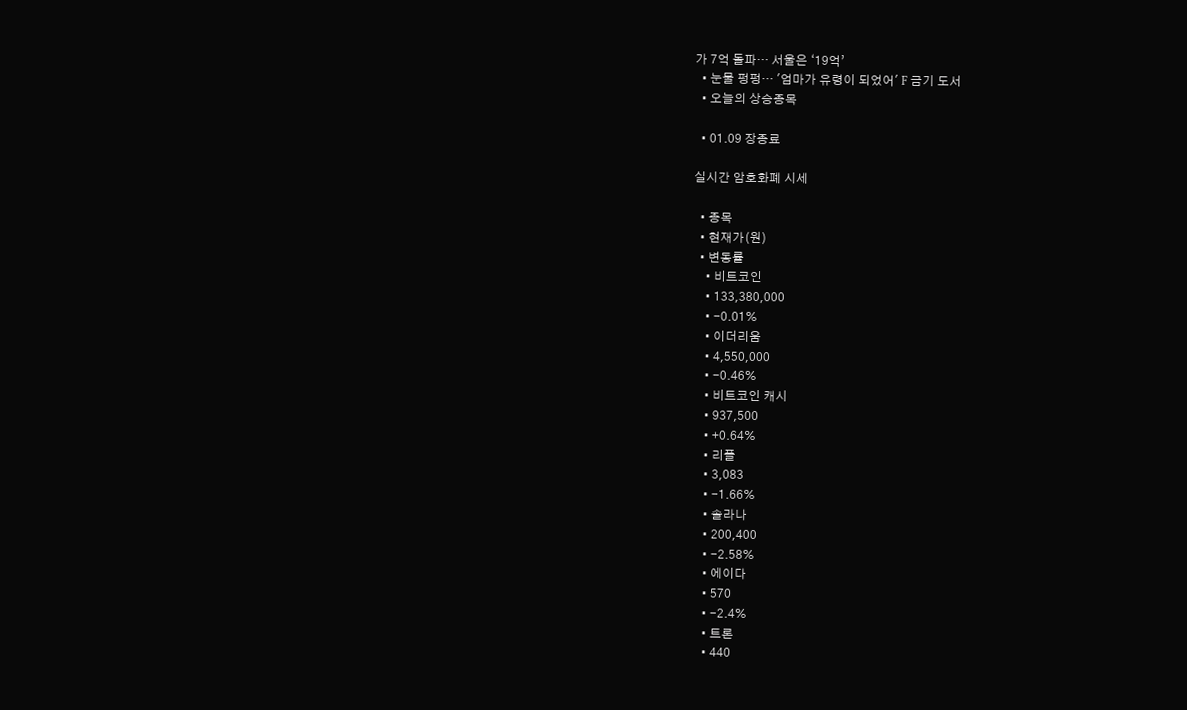가 7억 돌파… 서울은 ‘19억’
  • 눈물 펑펑… '엄마가 유령이 되었어' F 금기 도서
  • 오늘의 상승종목

  • 01.09 장종료

실시간 암호화폐 시세

  • 종목
  • 현재가(원)
  • 변동률
    • 비트코인
    • 133,380,000
    • -0.01%
    • 이더리움
    • 4,550,000
    • -0.46%
    • 비트코인 캐시
    • 937,500
    • +0.64%
    • 리플
    • 3,083
    • -1.66%
    • 솔라나
    • 200,400
    • -2.58%
    • 에이다
    • 570
    • -2.4%
    • 트론
    • 440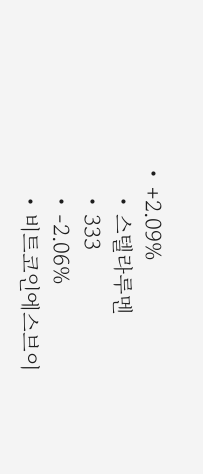• +2.09%
    • 스텔라루멘
    • 333
    • -2.06%
    • 비트코인에스브이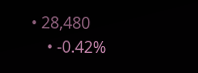• 28,480
    • -0.42%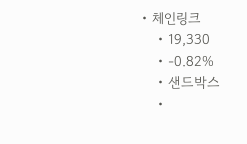• 체인링크
    • 19,330
    • -0.82%
    • 샌드박스
    •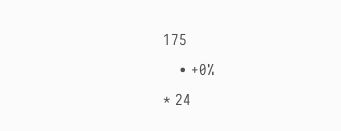175
    • +0%
* 24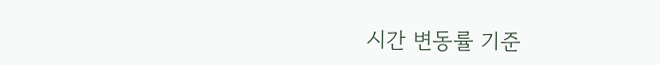시간 변동률 기준